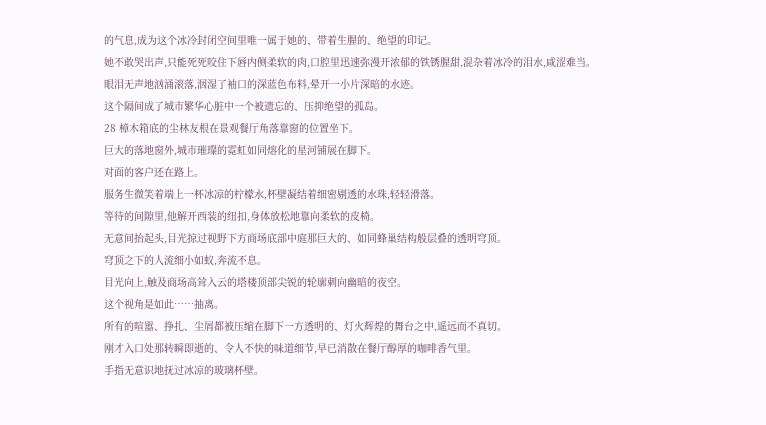的气息,成为这个冰冷封闭空间里唯一属于她的、带着生腥的、绝望的印记。
她不敢哭出声,只能死死咬住下唇内侧柔软的肉,口腔里迅速弥漫开浓郁的铁锈腥甜,混杂着冰冷的泪水,咸涩难当。
眼泪无声地汹涌滚落,洇湿了袖口的深蓝色布料,晕开一小片深暗的水迹。
这个隔间成了城市繁华心脏中一个被遗忘的、压抑绝望的孤岛。
28 樟木箱底的尘林友根在景观餐厅角落靠窗的位置坐下。
巨大的落地窗外,城市璀璨的霓虹如同熔化的星河铺展在脚下。
对面的客户还在路上。
服务生微笑着端上一杯冰凉的柠檬水,杯壁凝结着细密剔透的水珠,轻轻滑落。
等待的间隙里,他解开西装的纽扣,身体放松地靠向柔软的皮椅。
无意间抬起头,目光掠过视野下方商场底部中庭那巨大的、如同蜂巢结构般层叠的透明穹顶。
穹顶之下的人流细小如蚁,奔流不息。
目光向上,触及商场高耸入云的塔楼顶部尖锐的轮廓刺向幽暗的夜空。
这个视角是如此……抽离。
所有的喧嚣、挣扎、尘屑都被压缩在脚下一方透明的、灯火辉煌的舞台之中,遥远而不真切。
刚才入口处那转瞬即逝的、令人不快的味道细节,早已消散在餐厅醇厚的咖啡香气里。
手指无意识地抚过冰凉的玻璃杯壁。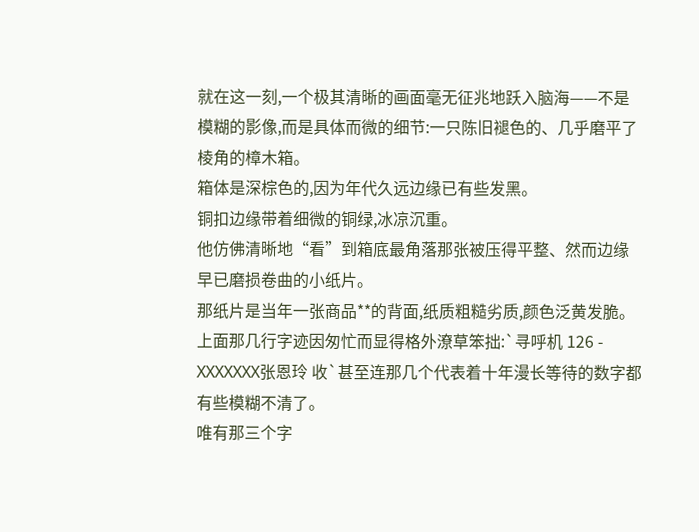就在这一刻,一个极其清晰的画面毫无征兆地跃入脑海——不是模糊的影像,而是具体而微的细节:一只陈旧褪色的、几乎磨平了棱角的樟木箱。
箱体是深棕色的,因为年代久远边缘已有些发黑。
铜扣边缘带着细微的铜绿,冰凉沉重。
他仿佛清晰地“看”到箱底最角落那张被压得平整、然而边缘早已磨损卷曲的小纸片。
那纸片是当年一张商品**的背面,纸质粗糙劣质,颜色泛黄发脆。
上面那几行字迹因匆忙而显得格外潦草笨拙:`寻呼机 126 - XXXXXXX张恩玲 收`甚至连那几个代表着十年漫长等待的数字都有些模糊不清了。
唯有那三个字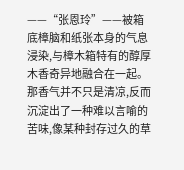——“张恩玲”——被箱底樟脑和纸张本身的气息浸染,与樟木箱特有的醇厚木香奇异地融合在一起。
那香气并不只是清凉,反而沉淀出了一种难以言喻的苦味,像某种封存过久的草